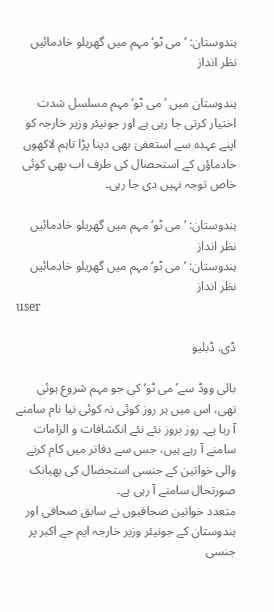ہندوستان: ’می ٹو‘ مہم میں گھریلو خادمائیں نظر انداز

ہندوستان میں ’می ٹو‘ مہم مسلسل شدت اختیار کرتی جا رہی ہے اور جونيئر وزیر خارجہ کو اپنے عہدہ سے استعفیٰ بھی دینا پڑا تاہم لاکھوں خادماؤں کے استحصال کی طرف اب بھی کوئی خاص توجہ نہیں دی جا رہی۔

ہندوستان: ’می ٹو‘ مہم میں گھریلو خادمائیں نظر انداز
ہندوستان: ’می ٹو‘ مہم میں گھریلو خادمائیں نظر انداز
user

ڈی. ڈبلیو

بالی ووڈ سے’می ٹو‘ کی جو مہم شروع ہوئی تھی، اس میں ہر روز کوئی نہ کوئی نیا نام سامنے آ رہا ہے۔ روز بروز نئے نئے انکشافات و الزامات سامنے آ رہے ہيں، جس سے دفاتر میں کام کرنے والی خواتین کے جنسی استحصال کی بھیانک صورتحال سامنے آ رہی ہے۔
متعدد خواتین صحافیوں نے سابق صحافی اور ہندوستان کے جونيئر وزیر خارجہ ایم جے اکبر پر جنسی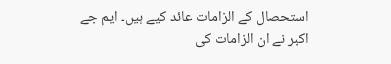استحصال کے الزامات عائد کيے ہيں۔ ايم جے اکبر نے ان الزامات کی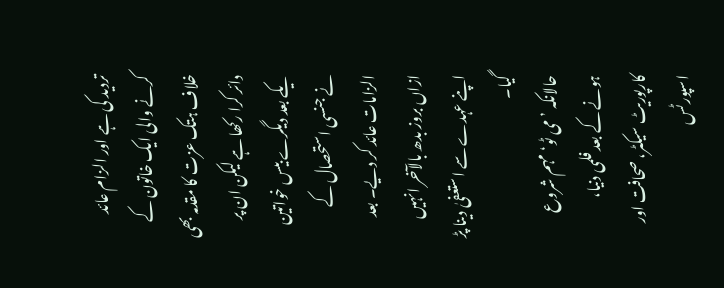تردید کی ہے اور الزام عائد کرنے والی ایک خاتون کے خلاف ہتک عزت کا مقدمہ بھی دائر کرا رکھا ہے لیکن ان پر یکے بعد دیگرے بیس خواتین نے جنسی استحصال کے الزامات عائد کر ديے۔ بعد ازاں بروز بدھ بالآخر انہیں اپنے عہدے سے استعفیٰ دینا پڑ گيا۔
حالانکہ ’می ٹو‘ مہم شروع ہونے کے بعد فلمی دنیا، کارپوریٹ سیکٹر، صحافت اور اسپورٹس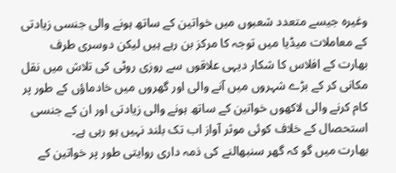وغیرہ جيسے متعدد شعبوں میں خواتین کے ساتھ ہونے والی جنسی زیادتی کے معاملات میڈیا میں توجہ کا مرکز بن رہے ہیں لیکن دوسری طرف بھارت کے افلاس کا شکار دیہی علاقوں سے روزی روٹی کی تلاش میں نقل مکانی کر کے بڑے شہروں میں آنے والی اور گھروں میں خادماؤں کے طور پر کام کرنے والی لاکھوں خواتین کے ساتھ ہونے والی زیادتی اور ان کے جنسی استحصال کے خلاف کوئی موثر آواز اب تک بلند نہیں ہو رہی ہے۔
بھارت میں گو کہ گھر سنبھالنے کی ذمہ داری روایتی طور پر خواتین کے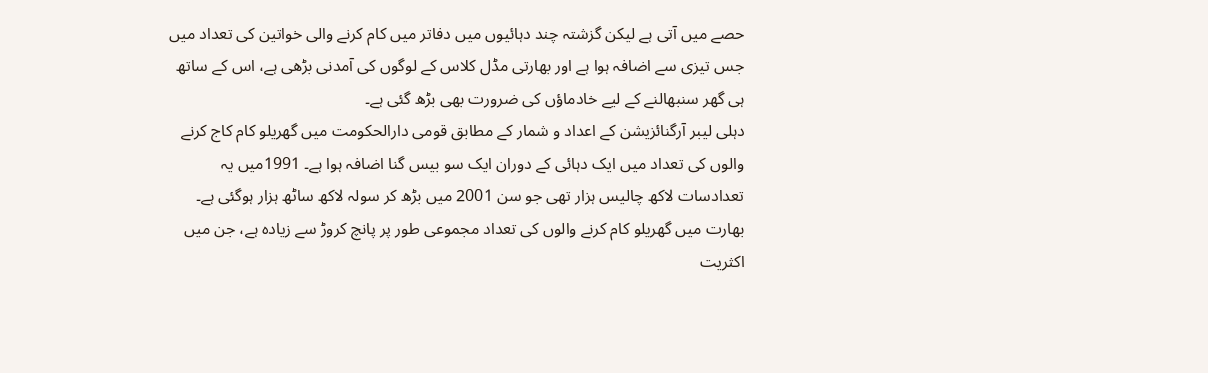حصے میں آتی ہے لیکن گزشتہ چند دہائیوں میں دفاتر میں کام کرنے والی خواتین کی تعداد میں جس تیزی سے اضافہ ہوا ہے اور بھارتی مڈل کلاس کے لوگوں کی آمدنی بڑھی ہے، اس کے ساتھ ہی گھر سنبھالنے کے ليے خادماؤں کی ضرورت بھی بڑھ گئی ہے۔
دہلی لیبر آرگنائزیشن کے اعداد و شمار کے مطابق قومی دارالحکومت میں گھریلو کام کاج کرنے والوں کی تعداد میں ایک دہائی کے دوران ایک سو بیس گنا اضافہ ہوا ہے۔ 1991میں یہ تعدادسات لاکھ چالیس ہزار تھی جو سن 2001 میں بڑھ کر سولہ لاکھ ساٹھ ہزار ہوگئی ہے۔ بھارت میں گھریلو کام کرنے والوں کی تعداد مجموعی طور پر پانچ کروڑ سے زیادہ ہے، جن میں اکثریت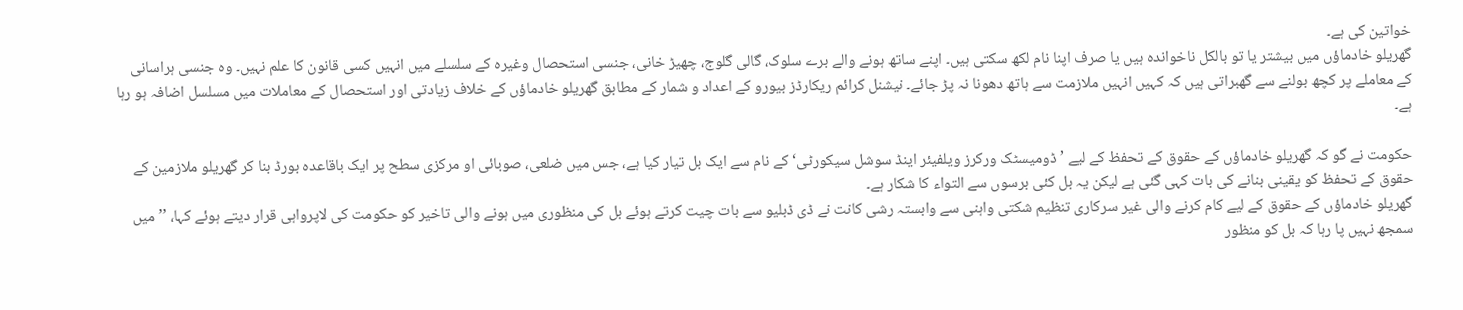خواتین کی ہے۔
گھریلو خادماؤں میں بیشتر یا تو بالکل ناخواندہ ہیں یا صرف اپنا نام لکھ سکتی ہیں۔ اپنے ساتھ ہونے والے برے سلوک، گالی گلوج، چھیڑ خانی، جنسی استحصال وغیرہ کے سلسلے میں انہیں کسی قانون کا علم نہیں۔ وہ جنسی ہراسانی کے معاملے پر کچھ بولنے سے گھبراتی ہیں کہ کہیں انہیں ملازمت سے ہاتھ دھونا نہ پڑ جائے۔ نیشنل کرائم ریکارڈز بیورو کے اعداد و شمار کے مطابق گھریلو خادماؤں کے خلاف زیادتی اور استحصال کے معاملات میں مسلسل اضافہ ہو رہا ہے۔

حکومت نے گو کہ گھریلو خادماؤں کے حقوق کے تحفظ کے ليے ’ڈومیسٹک ورکرز ویلفيئر اینڈ سوشل سیکورٹی‘ کے نام سے ایک بل تیار کیا ہے، جس میں ضلعی، صوبائی او مرکزی سطح پر ایک باقاعدہ بورڈ بنا کر گھریلو ملازمين کے حقوق کے تحفظ کو یقینی بنانے کی بات کہی گئی ہے لیکن یہ بل کئی برسوں سے التواء کا شکار ہے۔
گھریلو خادماؤں کے حقوق کے ليے کام کرنے والی غیر سرکاری تنظیم شکتی واہنی سے وابستہ رشی کانت نے ڈی ڈبلیو سے بات چیت کرتے ہوئے بل کی منظوری میں ہونے والی تاخیر کو حکومت کی لاپرواہی قرار دیتے ہوئے کہا، ’’میں سمجھ نہیں پا رہا کہ بل کو منظور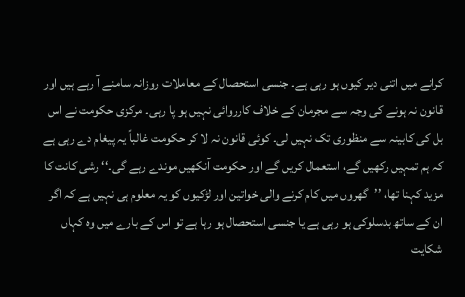کرانے میں اتنی دیر کیوں ہو رہی ہے۔ جنسی استحصال کے معاملات روزانہ سامنے آ رہے ہیں اور قانون نہ ہونے کی وجہ سے مجرمان کے خلاف کارروائی نہیں ہو پا رہی۔ مرکزی حکومت نے اس بل کی کابینہ سے منظوری تک نہیں لی۔ کوئی قانون نہ لا کر حکومت غالباً یہ پیغام دے رہی ہے کہ ہم تمہیں رکھیں گے، استعمال کریں گے اور حکومت آنکھیں موندے رہے گی۔‘‘ رشی کانت کا مزید کہنا تھا، ’’گھروں میں کام کرنے والی خواتین اور لڑکیوں کو یہ معلوم ہی نہیں ہے کہ اگر ان کے ساتھ بدسلوکی ہو رہی ہے یا جنسی استحصال ہو رہا ہے تو اس کے بارے میں وہ کہاں شکایت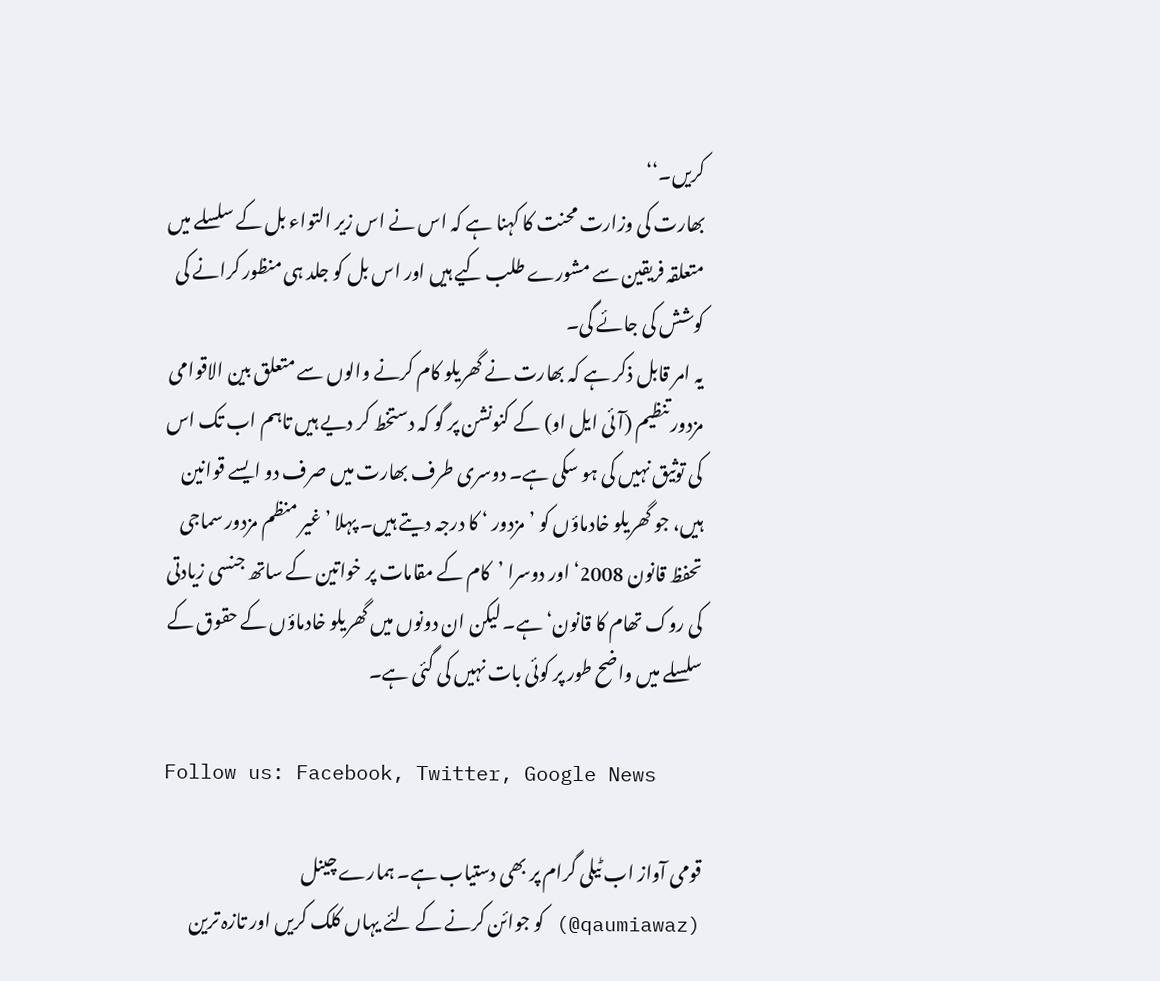کریں۔‘‘
بھارت کی وزارت محنت کا کہنا ہے کہ اس نے اس زیر التواء بل کے سلسلے میں متعلقہ فریقین سے مشورے طلب کيے ہیں اور اس بل کو جلد ہی منظور کرانے کی کوشش کی جائے گی۔
یہ امر قابل ذکر ہے کہ بھارت نے گھریلو کام کرنے والوں سے متعلق بین الاقوامی مزدور تنظیم (آئی ایل او) کے کنونشن پر گو کہ دستخط کر ديے ہیں تاہم اب تک اس کی توثیق نہیں کی ہو سکی ہے۔ دوسری طرف بھارت میں صرف دو ایسے قوانین ہیں، جو گھریلو خادماؤں کو ’مزدور ‘ کا درجہ دیتے ہیں۔ پہلا ’غیر منظم مزدور سماجی تحفظ قانون 2008‘ اور دوسرا ’کام کے مقامات پر خواتین کے ساتھ جنسی زیادتی کی روک تھام کا قانون‘ ہے۔ لیکن ان دونوں میں گھریلو خادماؤں کے حقوق کے سلسلے میں واضح طور پر کوئی بات نہیں کی گئی ہے۔

Follow us: Facebook, Twitter, Google News

قومی آواز اب ٹیلی گرام پر بھی دستیاب ہے۔ ہمارے چینل (qaumiawaz@) کو جوائن کرنے کے لئے یہاں کلک کریں اور تازہ ترین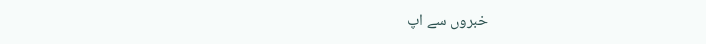خبروں سے اپ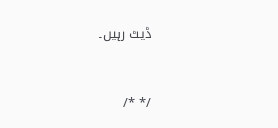ڈیٹ رہیں۔


/* */